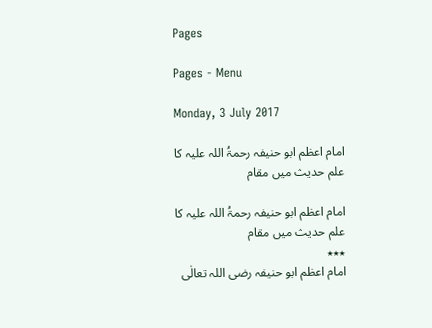Pages

Pages - Menu

Monday, 3 July 2017

امام اعظم ابو حنیفہ رحمۃُ اللہ علیہ کا علم حدیث میں مقام

امام اعظم ابو حنیفہ رحمۃُ اللہ علیہ کا علم حدیث میں مقام
٭٭٭
امام اعظم ابو حنیفہ رضی اللہ تعالٰی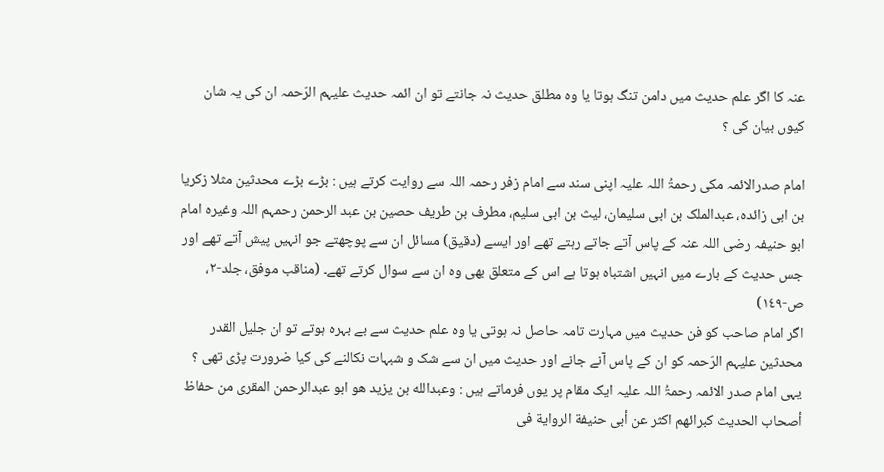عنہ کا اگر علم حدیث میں دامن تنگ ہوتا یا وہ مطلق حدیث نہ جانتے تو ان ائمہ حدیث علیہم الرّحمہ ان کی یہ شان کیوں بیان کی ؟

امام صدرالائمہ مکی رحمۃُ اللہ علیہ اپنی سند سے امام زفر رحمہ اللہ سے روایت کرتے ہیں : بڑے بڑے محدثین مثلا زکریا بن ابی زائدہ، عبدالملک بن ابی سلیمان، لیث بن ابی سلیم، مطرف بن طریف حصین بن عبد الرحمن رحمہم اللہ وغیرہ امام ابو حنیفہ رضی اللہ عنہ کے پاس آتے جاتے رہتے تھے اور ایسے (دقیق) مسائل ان سے پوچھتے جو انہیں پیش آتے تھے اور جس حدیث کے بارے میں انہیں اشتباہ ہوتا ہے اس کے متعلق بھی وہ ان سے سوال کرتے تھے۔ (مناقب موفق، جلد-٢، ص-١٤٩)
اگر امام صاحب کو فن حدیث میں مہارت تامہ حاصل نہ ہوتی یا وہ علم حدیث سے بے بہرہ ہوتے تو ان جلیل القدر محدثین علیہم الرّحمہ کو ان کے پاس آنے جانے اور حدیث میں ان سے شک و شبہات نکالنے کی کیا ضرورت پڑی تھی ؟
یہی امام صدر الائمہ رحمۃُ اللہ علیہ ایک مقام پر یوں فرماتے ہیں : وعبدالله بن يزيد هو ابو عبدالرحمن المقرى من حفاظ أصحاب الحديث كبرائهم اكثر عن أبى حنيفة الرواية فى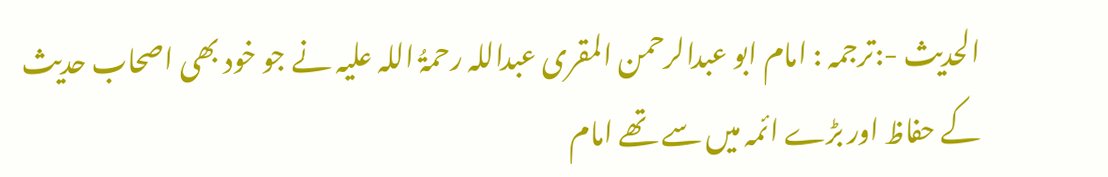الحديث -:ترجمہ : امام ابو عبدالرحمن المقری عبداللہ رحمۃُ اللہ علیہ نے جو خود بھی اصحاب حدیث کے حفاظ اور بڑے ائمہ میں سے تھے امام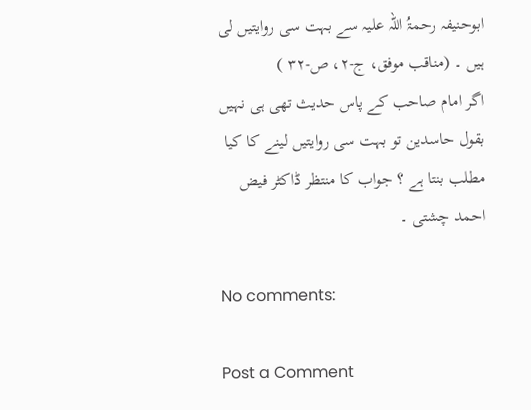ابوحنیفہ رحمۃُ اللہ علیہ سے بہت سی روایتیں لی ہیں ۔ (مناقب موفق، ج-٢، ص-٣٢ )
اگر امام صاحب کے پاس حدیث تھی ہی نہیں بقول حاسدین تو بہت سی روایتیں لینے کا کیا مطلب بنتا ہے ؟ جواب کا منتظر ڈاکٹر فیض احمد چشتی ۔

No comments:

Post a Comment